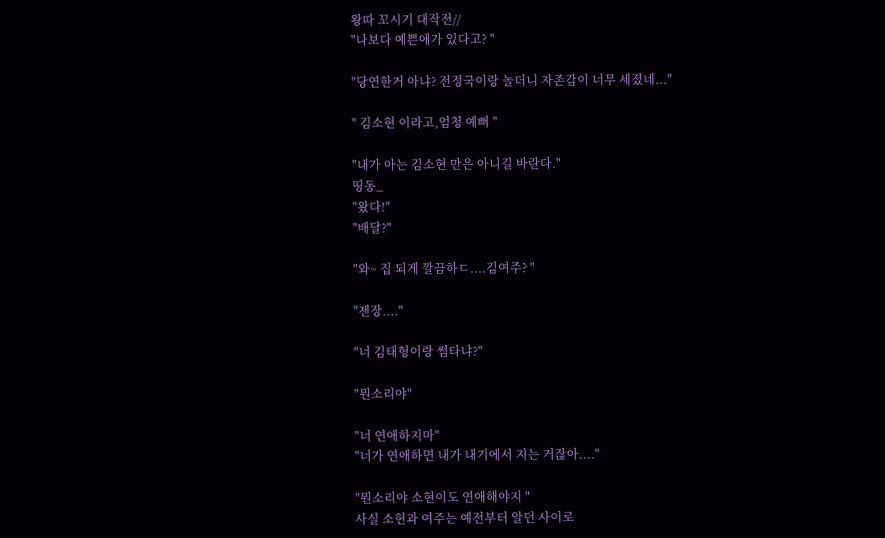왕따 꼬시기 대작전//
"나보다 예쁜애가 있다고? "

"당연한거 아냐? 전정국이랑 놀더니 자존감이 너무 세졌네..."

" 김소현 이라고,엄청 예뻐 "

"내가 아는 김소현 만은 아니길 바란다."
띵동_
"왔다!"
"배달?"

"와~ 집 되게 깔끔하ㄷ....김여주? "

"젠장...."

"너 김태형이랑 썸타냐?"

"뭔소리야"

"너 연애하지마"
"너가 연애하면 내가 내기에서 지는 거잖아...."

"뭔소리야 소현이도 연애해야지 "
사실 소현과 여주는 예전부터 알던 사이로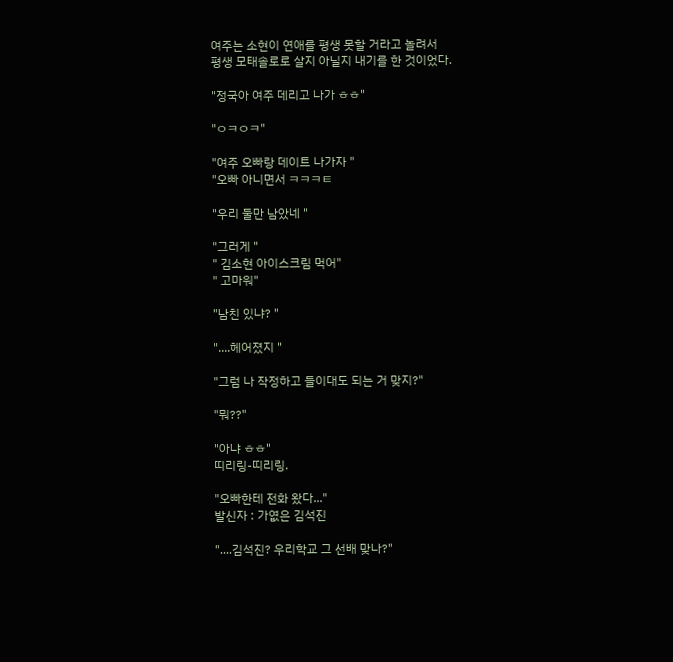여주는 소현이 연애를 평생 못할 거라고 놀려서
평생 모태솔로로 살지 아닐지 내기를 한 것이었다.

"정국아 여주 데리고 나가 ㅎㅎ"

"ㅇㅋㅇㅋ"

"여주 오빠랑 데이트 나가자 "
"오빠 아니면서 ㅋㅋㅋㅌ

"우리 둘만 남았네 "

"그러게 "
" 김소현 아이스크림 먹어"
" 고마워"

"남친 있냐? "

"....헤어졌지 "

"그럼 나 작정하고 들이대도 되는 거 맞지?"

"뭐??"

"아냐 ㅎㅎ"
띠리링-띠리링.

"오빠한테 전화 왔다..."
발신자 : 가엾은 김석진

"....김석진? 우리학교 그 선배 맞나?"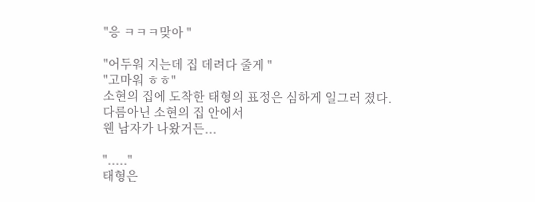"응 ㅋㅋㅋ맞아 "

"어두워 지는데 집 데려다 줄게 "
"고마워 ㅎㅎ"
소현의 집에 도착한 태형의 표정은 심하게 일그러 졌다.
다름아닌 소현의 집 안에서
웬 남자가 나왔거든...

"....."
태형은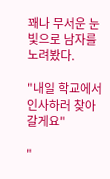꽤나 무서운 눈빛으로 남자를 노려봤다.

"내일 학교에서 인사하러 찾아갈게요"

"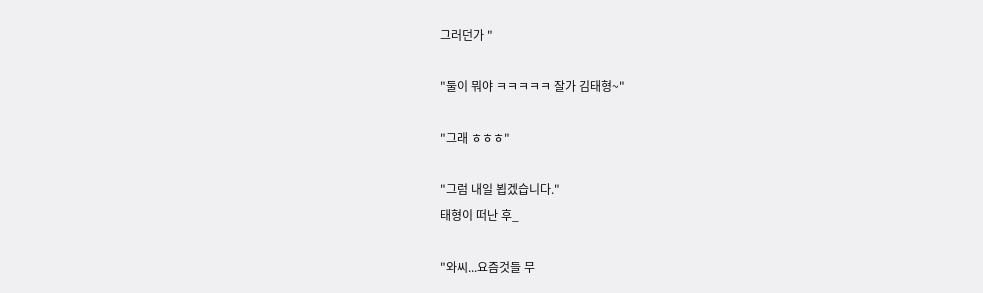그러던가 "

"둘이 뭐야 ㅋㅋㅋㅋㅋ 잘가 김태형~"

"그래 ㅎㅎㅎ"

"그럼 내일 뵙겠습니다."
태형이 떠난 후_

"와씨...요즘것들 무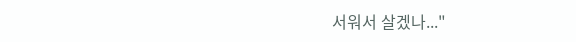서워서 살겠나..."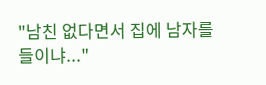"남친 없다면서 집에 남자를 들이냐..."